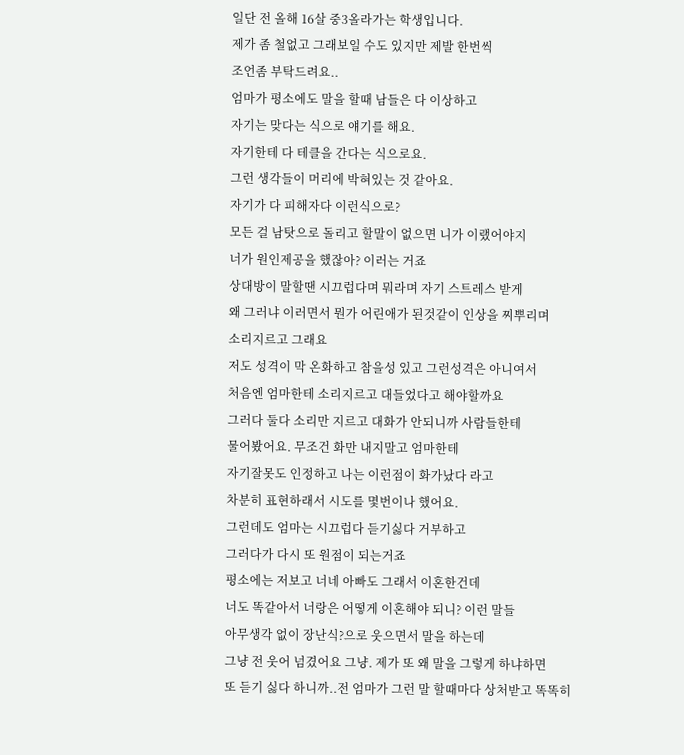일단 전 올해 16살 중3올라가는 학생입니다.
제가 좀 철없고 그래보일 수도 있지만 제발 한번씩
조언좀 부탁드려요..
엄마가 평소에도 말을 할때 남들은 다 이상하고
자기는 맞다는 식으로 얘기를 해요.
자기한테 다 테클을 간다는 식으로요.
그런 생각들이 머리에 박혀있는 것 같아요.
자기가 다 피해자다 이런식으로?
모든 걸 남탓으로 돌리고 할말이 없으면 니가 이랬어야지
너가 원인제공을 했잖아? 이러는 거죠
상대방이 말할땐 시끄럽다며 뭐라며 자기 스트레스 받게
왜 그러냐 이러면서 뭔가 어린애가 된것같이 인상을 찌뿌리며
소리지르고 그래요
저도 성격이 막 온화하고 참을성 있고 그런성격은 아니여서
처음엔 엄마한테 소리지르고 대들었다고 해야할까요
그러다 둘다 소리만 지르고 대화가 안되니까 사람들한테
물어봤어요. 무조건 화만 내지말고 엄마한테
자기잘못도 인정하고 나는 이런점이 화가났다 라고
차분히 표현하래서 시도를 몇번이나 했어요.
그런데도 엄마는 시끄럽다 듣기싫다 거부하고
그러다가 다시 또 원점이 되는거죠
평소에는 저보고 너네 아빠도 그래서 이혼한건데
너도 똑같아서 너랑은 어떻게 이혼해야 되니? 이런 말들
아무생각 없이 장난식?으로 웃으면서 말을 하는데
그냥 전 웃어 넘겼어요 그냥. 제가 또 왜 말을 그렇게 하냐하면
또 듣기 싫다 하니까..전 엄마가 그런 말 할때마다 상처받고 똑똑히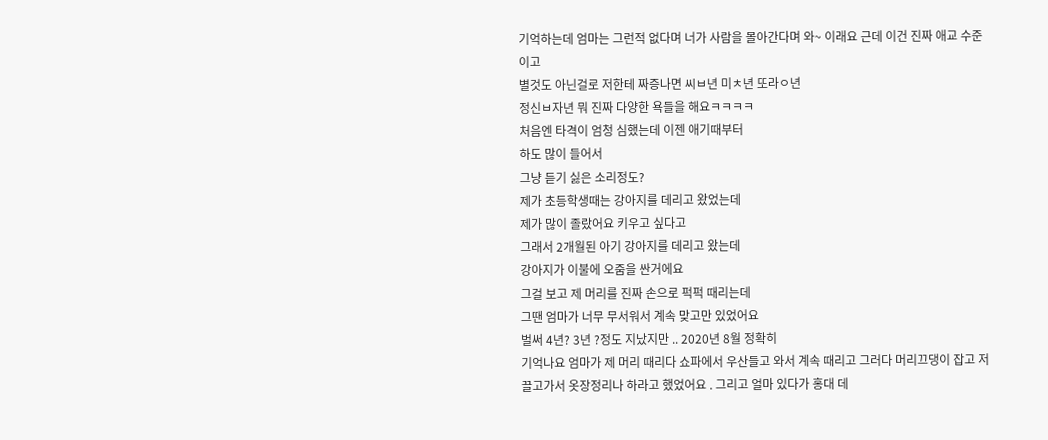기억하는데 엄마는 그런적 없다며 너가 사람을 몰아간다며 와~ 이래요 근데 이건 진짜 애교 수준이고
별것도 아닌걸로 저한테 짜증나면 씨ㅂ년 미ㅊ년 또라ㅇ년
정신ㅂ자년 뭐 진짜 다양한 욕들을 해요ㅋㅋㅋㅋ
처음엔 타격이 엄청 심했는데 이젠 애기때부터
하도 많이 들어서
그냥 듣기 싫은 소리정도?
제가 초등학생때는 강아지를 데리고 왔었는데
제가 많이 졸랐어요 키우고 싶다고
그래서 2개월된 아기 강아지를 데리고 왔는데
강아지가 이불에 오줌을 싼거에요
그걸 보고 제 머리를 진짜 손으로 퍽퍽 때리는데
그땐 엄마가 너무 무서워서 계속 맞고만 있었어요
벌써 4년? 3년 ?정도 지났지만 .. 2020년 8월 정확히
기억나요 엄마가 제 머리 때리다 쇼파에서 우산들고 와서 계속 때리고 그러다 머리끄댕이 잡고 저 끌고가서 옷장정리나 하라고 했었어요 . 그리고 얼마 있다가 홍대 데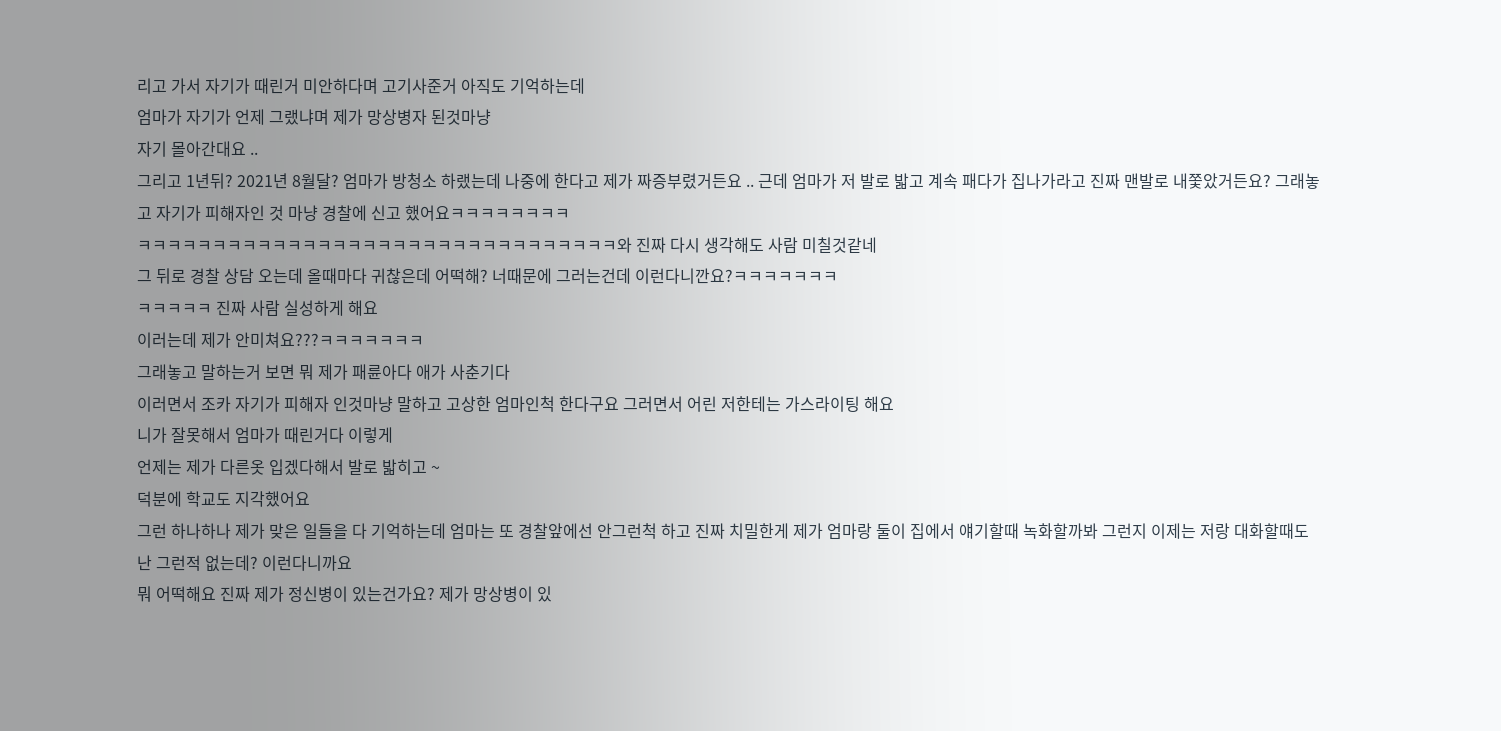리고 가서 자기가 때린거 미안하다며 고기사준거 아직도 기억하는데
엄마가 자기가 언제 그랬냐며 제가 망상병자 된것마냥
자기 몰아간대요 ..
그리고 1년뒤? 2021년 8월달? 엄마가 방청소 하랬는데 나중에 한다고 제가 짜증부렸거든요 .. 근데 엄마가 저 발로 밟고 계속 패다가 집나가라고 진짜 맨발로 내쫓았거든요? 그래놓고 자기가 피해자인 것 마냥 경찰에 신고 했어요ㅋㅋㅋㅋㅋㅋㅋㅋ
ㅋㅋㅋㅋㅋㅋㅋㅋㅋㅋㅋㅋㅋㅋㅋㅋㅋㅋㅋㅋㅋㅋㅋㅋㅋㅋㅋㅋㅋㅋㅋㅋ와 진짜 다시 생각해도 사람 미칠것같네
그 뒤로 경찰 상담 오는데 올때마다 귀찮은데 어떡해? 너때문에 그러는건데 이런다니깐요?ㅋㅋㅋㅋㅋㅋㅋ
ㅋㅋㅋㅋㅋ 진짜 사람 실성하게 해요
이러는데 제가 안미쳐요???ㅋㅋㅋㅋㅋㅋㅋ
그래놓고 말하는거 보면 뭐 제가 패륜아다 애가 사춘기다
이러면서 조카 자기가 피해자 인것마냥 말하고 고상한 엄마인척 한다구요 그러면서 어린 저한테는 가스라이팅 해요
니가 잘못해서 엄마가 때린거다 이렇게
언제는 제가 다른옷 입겠다해서 발로 밟히고 ~
덕분에 학교도 지각했어요
그런 하나하나 제가 맞은 일들을 다 기억하는데 엄마는 또 경찰앞에선 안그런척 하고 진짜 치밀한게 제가 엄마랑 둘이 집에서 얘기할때 녹화할까봐 그런지 이제는 저랑 대화할때도 난 그런적 없는데? 이런다니까요
뭐 어떡해요 진짜 제가 정신병이 있는건가요? 제가 망상병이 있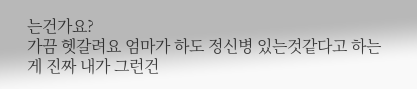는건가요?
가끔 헷갈려요 엄마가 하도 정신병 있는것같다고 하는게 진짜 내가 그런건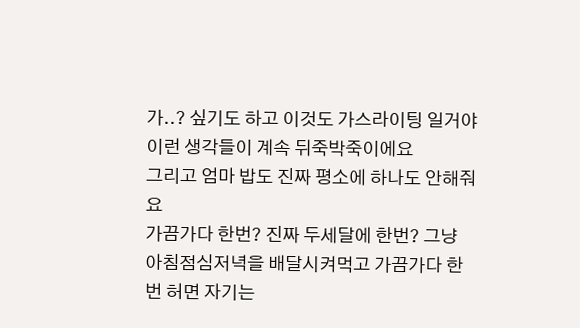가..? 싶기도 하고 이것도 가스라이팅 일거야 이런 생각들이 계속 뒤죽박죽이에요
그리고 엄마 밥도 진짜 평소에 하나도 안해줘요
가끔가다 한번? 진짜 두세달에 한번? 그냥 아침점심저녁을 배달시켜먹고 가끔가다 한번 허면 자기는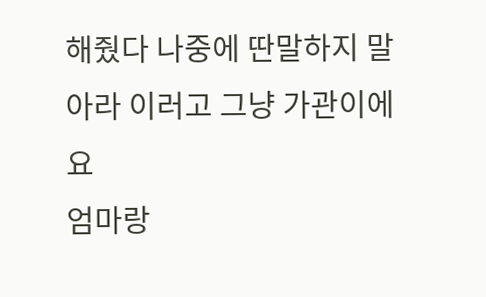해줬다 나중에 딴말하지 말아라 이러고 그냥 가관이에요
엄마랑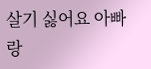살기 싫어요 아빠랑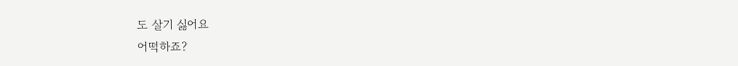도 살기 싫어요
어떡하죠?